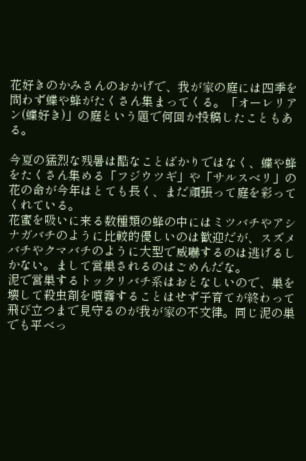花好きのかみさんのおかげで、我が家の庭には四季を問わず蝶や蜂がたくさん集まってくる。「オーレリアン(蝶好き)」の庭という題で何回か投稿したこともある。

今夏の猛烈な残暑は酷なことばかりではなく、蝶や蜂をたくさん集める「フジウツギ」や「サルスベリ」の花の命が今年はとても長く、まだ頑張って庭を彩ってくれている。
花蜜を吸いに来る数種類の蜂の中にはミツバチやアシナガバチのように比較的優しいのは歓迎だが、スズメバチやクマバチのように大型で威嚇するのは逃げるしかない。まして営巣されるのはごめんだな。
泥で営巣するトックリバチ系はおとなしいので、巣を壊して殺虫剤を噴霧することはせず子育てが終わって飛び立つまで見守るのが我が家の不文律。同じ泥の巣でも平べっ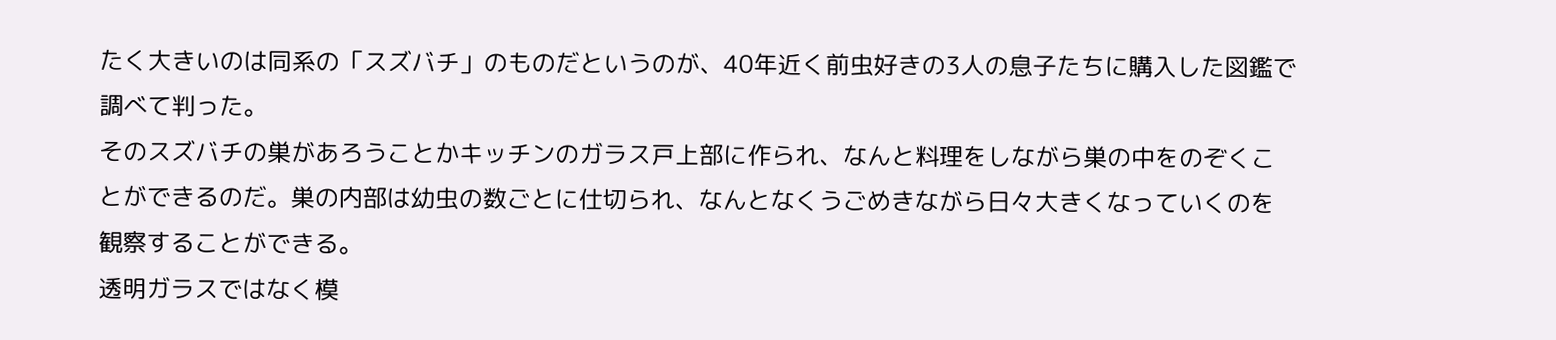たく大きいのは同系の「スズバチ」のものだというのが、40年近く前虫好きの3人の息子たちに購入した図鑑で調べて判った。
そのスズバチの巣があろうことかキッチンのガラス戸上部に作られ、なんと料理をしながら巣の中をのぞくことができるのだ。巣の内部は幼虫の数ごとに仕切られ、なんとなくうごめきながら日々大きくなっていくのを観察することができる。
透明ガラスではなく模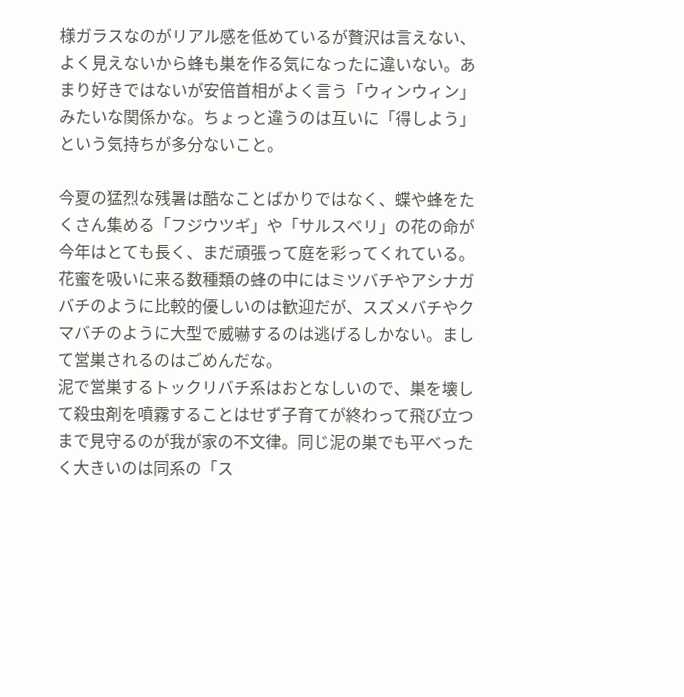様ガラスなのがリアル感を低めているが贅沢は言えない、よく見えないから蜂も巣を作る気になったに違いない。あまり好きではないが安倍首相がよく言う「ウィンウィン」みたいな関係かな。ちょっと違うのは互いに「得しよう」という気持ちが多分ないこと。

今夏の猛烈な残暑は酷なことばかりではなく、蝶や蜂をたくさん集める「フジウツギ」や「サルスベリ」の花の命が今年はとても長く、まだ頑張って庭を彩ってくれている。花蜜を吸いに来る数種類の蜂の中にはミツバチやアシナガバチのように比較的優しいのは歓迎だが、スズメバチやクマバチのように大型で威嚇するのは逃げるしかない。まして営巣されるのはごめんだな。
泥で営巣するトックリバチ系はおとなしいので、巣を壊して殺虫剤を噴霧することはせず子育てが終わって飛び立つまで見守るのが我が家の不文律。同じ泥の巣でも平べったく大きいのは同系の「ス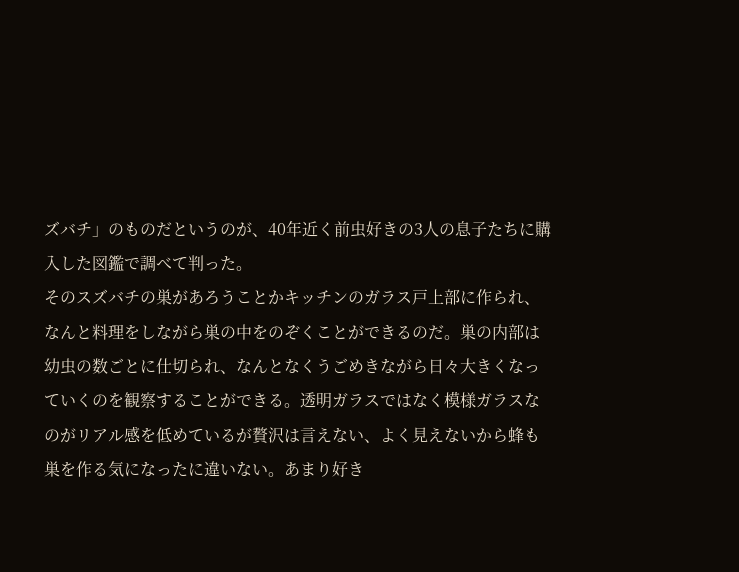ズバチ」のものだというのが、40年近く前虫好きの3人の息子たちに購入した図鑑で調べて判った。
そのスズバチの巣があろうことかキッチンのガラス戸上部に作られ、なんと料理をしながら巣の中をのぞくことができるのだ。巣の内部は幼虫の数ごとに仕切られ、なんとなくうごめきながら日々大きくなっていくのを観察することができる。透明ガラスではなく模様ガラスなのがリアル感を低めているが贅沢は言えない、よく見えないから蜂も巣を作る気になったに違いない。あまり好き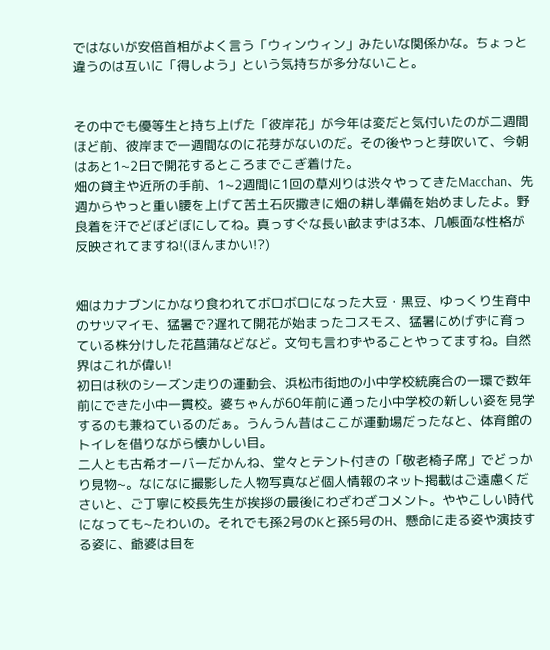ではないが安倍首相がよく言う「ウィンウィン」みたいな関係かな。ちょっと違うのは互いに「得しよう」という気持ちが多分ないこと。


その中でも優等生と持ち上げた「彼岸花」が今年は変だと気付いたのが二週間ほど前、彼岸まで一週間なのに花芽がないのだ。その後やっと芽吹いて、今朝はあと1~2日で開花するところまでこぎ着けた。
畑の貸主や近所の手前、1~2週間に1回の草刈りは渋々やってきたMacchan、先週からやっと重い腰を上げて苦土石灰撒きに畑の耕し準備を始めましたよ。野良着を汗でどぼどぼにしてね。真っすぐな長い畝まずは3本、几帳面な性格が反映されてますね!(ほんまかい!?)


畑はカナブンにかなり食われてボロボロになった大豆・黒豆、ゆっくり生育中のサツマイモ、猛暑で?遅れて開花が始まったコスモス、猛暑にめげずに育っている株分けした花菖蒲などなど。文句も言わずやることやってますね。自然界はこれが偉い!
初日は秋のシーズン走りの運動会、浜松市街地の小中学校統廃合の一環で数年前にできた小中一貫校。婆ちゃんが60年前に通った小中学校の新しい姿を見学するのも兼ねているのだぁ。うんうん昔はここが運動場だったなと、体育館のトイレを借りながら懐かしい目。
二人とも古希オーバーだかんね、堂々とテント付きの「敬老椅子席」でどっかり見物~。なになに撮影した人物写真など個人情報のネット掲載はご遠慮くださいと、ご丁寧に校長先生が挨拶の最後にわざわざコメント。ややこしい時代になっても~たわいの。それでも孫2号のKと孫5号のH、懸命に走る姿や演技する姿に、爺婆は目を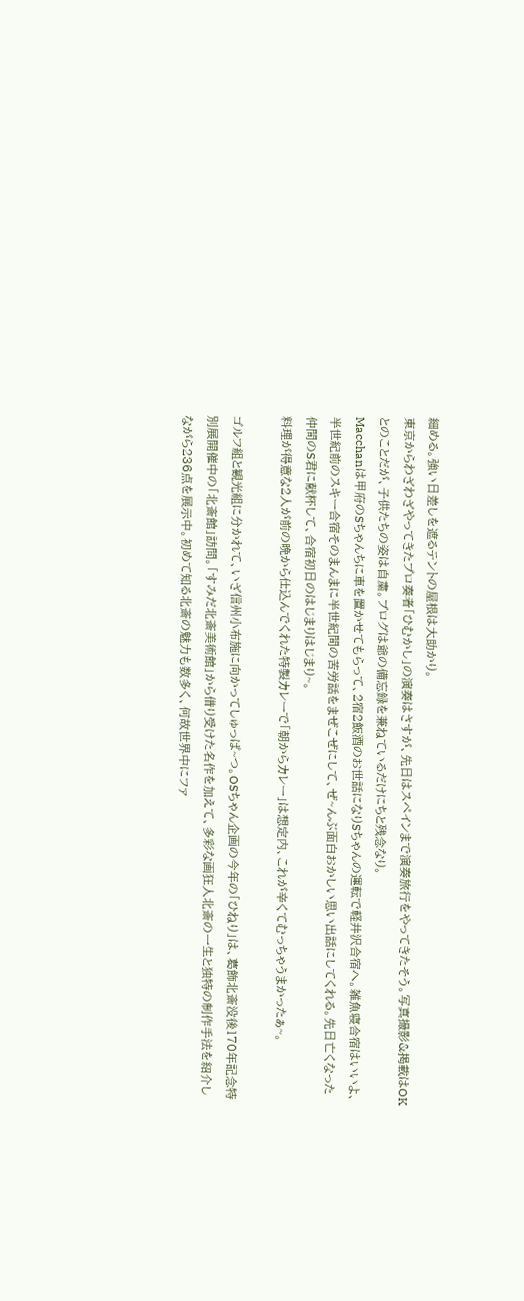細める。強い日差しを遮るテントの屋根は大助かり。
東京からわざわざやってきたプロ奏者「ひむかし」の演奏はさすが、先日はスペインまで演奏旅行をやってきたそう。写真撮影&掲載はOKとのことだが、子供たちの姿は自粛。ブログは爺の備忘録を兼ねているだけにちと残念なり。
Macchanは甲府のSちゃんちに車を置かせてもらって、2宿2飯酒のお世話になりSちゃんの運転で軽井沢合宿へ。雑魚寝合宿はいいよ、半世紀前のスキー合宿そのまんまに半世紀間の苦労話をまぜこぜにして、ぜ~んぶ面白おかしい思い出話にしてくれる。先日亡くなった仲間のS君に献杯して、合宿初日のはじまりはじまり~。
料理が得意な2人が前の晩から仕込んでくれた特製カレーで「朝からカレー」は想定内、これが辛くてむっちゃうまかったぁ~。

ゴルフ組と観光組に分かれて、いざ信州小布施に向かってしゅっぱ~つ。OSちゃん企画の今年の「ひねり」は、葛飾北斎没後170年記念特別展開催中の「北斎館」訪問。「すみだ北斎美術館」から借り受けた名作を加えて、多彩な画狂人北斎の一生と独特の制作手法を紹介しながら236点を展示中。初めて知る北斎の魅力も数多く、何故世界中にファ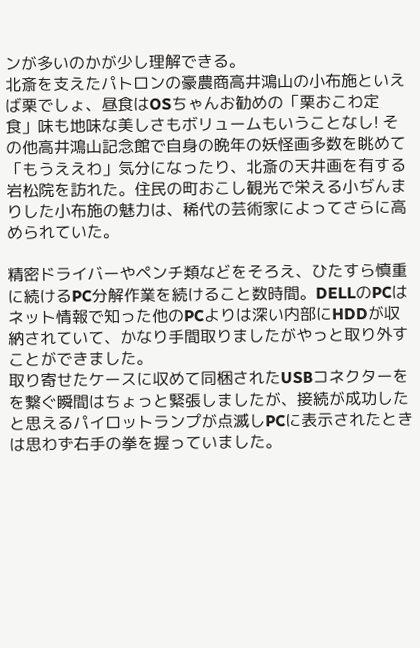ンが多いのかが少し理解できる。
北斎を支えたパトロンの豪農商高井鴻山の小布施といえば栗でしょ、昼食はOSちゃんお勧めの「栗おこわ定食」味も地味な美しさもボリュームもいうことなし! その他高井鴻山記念館で自身の晩年の妖怪画多数を眺めて「もうええわ」気分になったり、北斎の天井画を有する岩松院を訪れた。住民の町おこし観光で栄える小ぢんまりした小布施の魅力は、稀代の芸術家によってさらに高められていた。

精密ドライバーやペンチ類などをそろえ、ひたすら慎重に続けるPC分解作業を続けること数時間。DELLのPCはネット情報で知った他のPCよりは深い内部にHDDが収納されていて、かなり手間取りましたがやっと取り外すことができました。
取り寄せたケースに収めて同梱されたUSBコネクターをを繋ぐ瞬間はちょっと緊張しましたが、接続が成功したと思えるパイロットランプが点滅しPCに表示されたときは思わず右手の拳を握っていました。